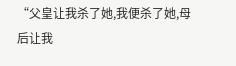“父皇让我杀了她,我便杀了她,母后让我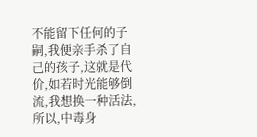不能留下任何的子嗣,我便亲手杀了自己的孩子,这就是代价,如若时光能够倒流,我想换一种活法,所以,中毒身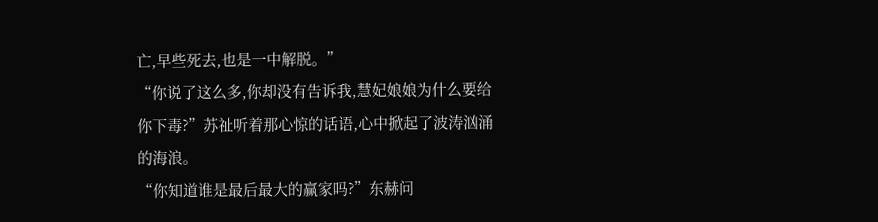亡,早些死去,也是一中解脱。”
“你说了这么多,你却没有告诉我,慧妃娘娘为什么要给你下毒?”苏祉听着那心惊的话语,心中掀起了波涛汹涌的海浪。
“你知道谁是最后最大的赢家吗?”东赫问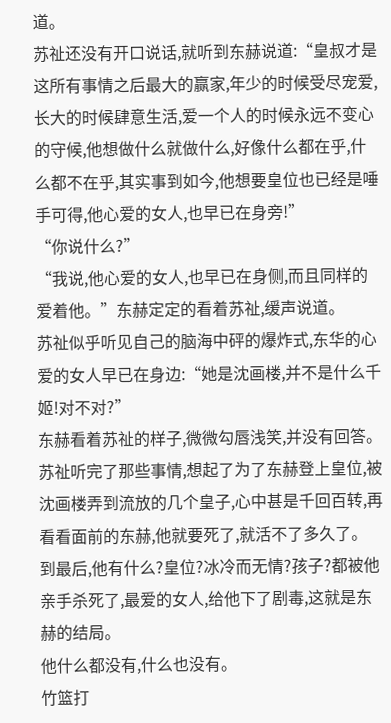道。
苏祉还没有开口说话,就听到东赫说道:“皇叔才是这所有事情之后最大的赢家,年少的时候受尽宠爱,长大的时候肆意生活,爱一个人的时候永远不变心的守候,他想做什么就做什么,好像什么都在乎,什么都不在乎,其实事到如今,他想要皇位也已经是唾手可得,他心爱的女人,也早已在身旁!”
“你说什么?”
“我说,他心爱的女人,也早已在身侧,而且同样的爱着他。”东赫定定的看着苏祉,缓声说道。
苏祉似乎听见自己的脑海中砰的爆炸式,东华的心爱的女人早已在身边:“她是沈画楼,并不是什么千姬!对不对?”
东赫看着苏祉的样子,微微勾唇浅笑,并没有回答。
苏祉听完了那些事情,想起了为了东赫登上皇位,被沈画楼弄到流放的几个皇子,心中甚是千回百转,再看看面前的东赫,他就要死了,就活不了多久了。
到最后,他有什么?皇位?冰冷而无情?孩子?都被他亲手杀死了,最爱的女人,给他下了剧毒,这就是东赫的结局。
他什么都没有,什么也没有。
竹篮打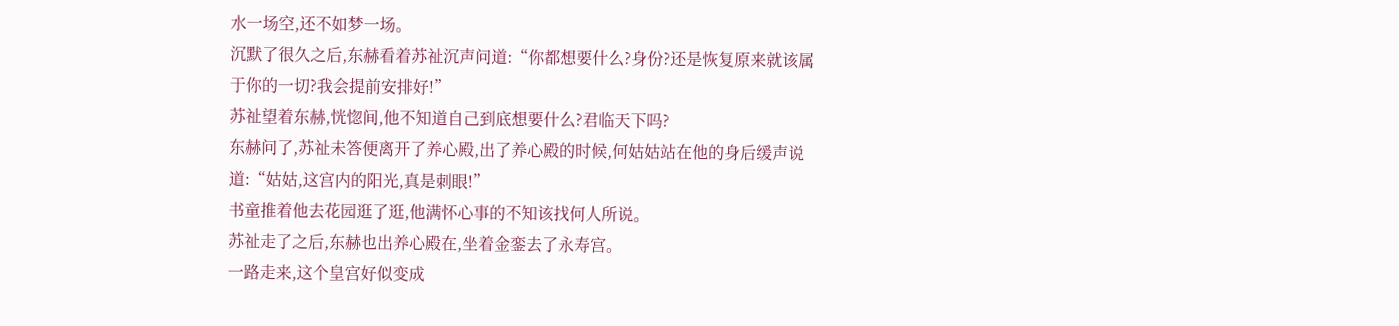水一场空,还不如梦一场。
沉默了很久之后,东赫看着苏祉沉声问道:“你都想要什么?身份?还是恢复原来就该属于你的一切?我会提前安排好!”
苏祉望着东赫,恍惚间,他不知道自己到底想要什么?君临天下吗?
东赫问了,苏祉未答便离开了养心殿,出了养心殿的时候,何姑姑站在他的身后缓声说道:“姑姑,这宫内的阳光,真是刺眼!”
书童推着他去花园逛了逛,他满怀心事的不知该找何人所说。
苏祉走了之后,东赫也出养心殿在,坐着金銮去了永寿宫。
一路走来,这个皇宫好似变成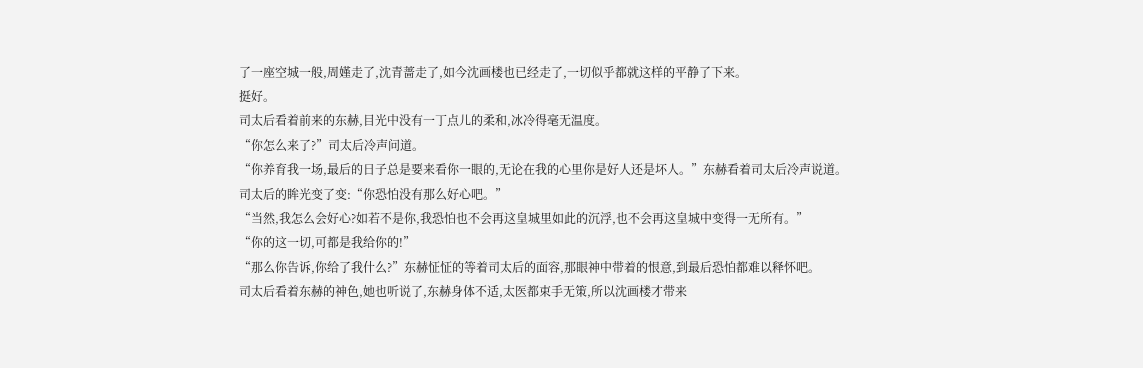了一座空城一般,周嫤走了,沈青蔷走了,如今沈画楼也已经走了,一切似乎都就这样的平静了下来。
挺好。
司太后看着前来的东赫,目光中没有一丁点儿的柔和,冰冷得毫无温度。
“你怎么来了?”司太后冷声问道。
“你养育我一场,最后的日子总是要来看你一眼的,无论在我的心里你是好人还是坏人。”东赫看着司太后冷声说道。
司太后的眸光变了变:“你恐怕没有那么好心吧。”
“当然,我怎么会好心?如若不是你,我恐怕也不会再这皇城里如此的沉浮,也不会再这皇城中变得一无所有。”
“你的这一切,可都是我给你的!”
“那么你告诉,你给了我什么?”东赫怔怔的等着司太后的面容,那眼神中带着的恨意,到最后恐怕都难以释怀吧。
司太后看着东赫的神色,她也听说了,东赫身体不适,太医都束手无策,所以沈画楼才带来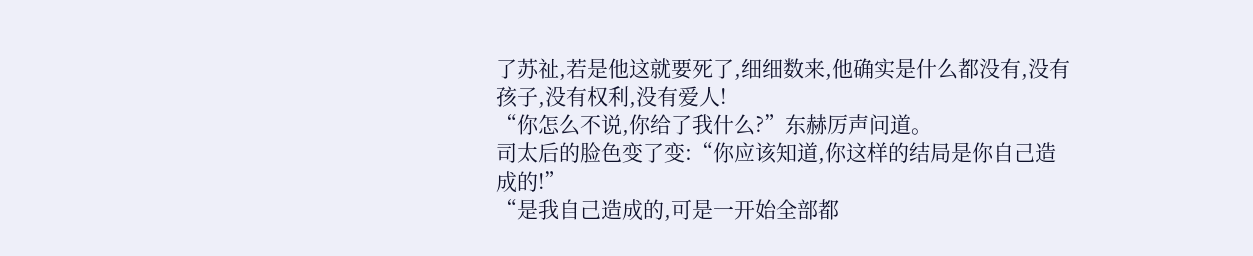了苏祉,若是他这就要死了,细细数来,他确实是什么都没有,没有孩子,没有权利,没有爱人!
“你怎么不说,你给了我什么?”东赫厉声问道。
司太后的脸色变了变:“你应该知道,你这样的结局是你自己造成的!”
“是我自己造成的,可是一开始全部都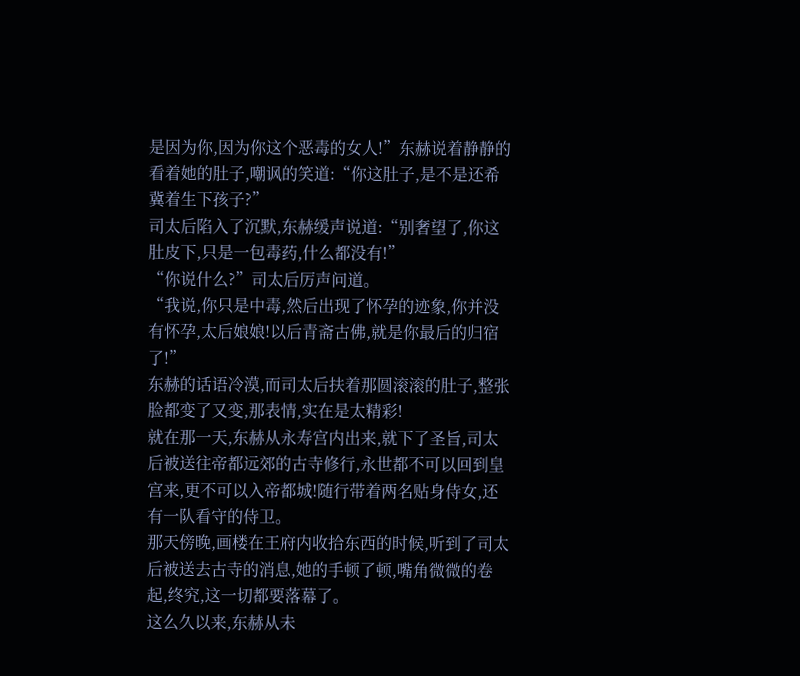是因为你,因为你这个恶毒的女人!”东赫说着静静的看着她的肚子,嘲讽的笑道:“你这肚子,是不是还希冀着生下孩子?”
司太后陷入了沉默,东赫缓声说道:“别奢望了,你这肚皮下,只是一包毒药,什么都没有!”
“你说什么?”司太后厉声问道。
“我说,你只是中毒,然后出现了怀孕的迹象,你并没有怀孕,太后娘娘!以后青斋古佛,就是你最后的归宿了!”
东赫的话语冷漠,而司太后扶着那圆滚滚的肚子,整张脸都变了又变,那表情,实在是太精彩!
就在那一天,东赫从永寿宫内出来,就下了圣旨,司太后被送往帝都远郊的古寺修行,永世都不可以回到皇宫来,更不可以入帝都城!随行带着两名贴身侍女,还有一队看守的侍卫。
那天傍晚,画楼在王府内收拾东西的时候,听到了司太后被送去古寺的消息,她的手顿了顿,嘴角微微的卷起,终究,这一切都要落幕了。
这么久以来,东赫从未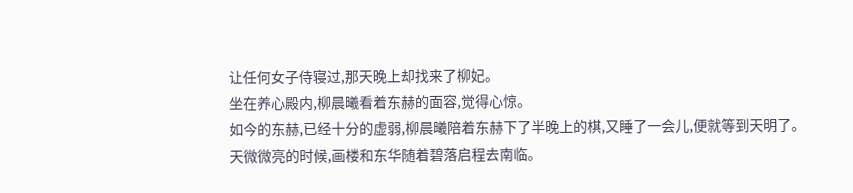让任何女子侍寝过,那天晚上却找来了柳妃。
坐在养心殿内,柳晨曦看着东赫的面容,觉得心惊。
如今的东赫,已经十分的虚弱,柳晨曦陪着东赫下了半晚上的棋,又睡了一会儿,便就等到天明了。
天微微亮的时候,画楼和东华随着碧落启程去南临。